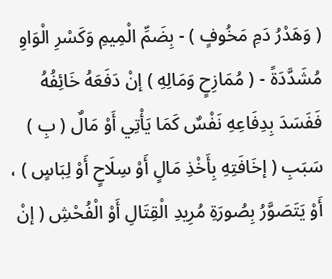( وَهَدْرُ دَمِ مَخُوفٍ ) - بِضَمِّ الْمِيمِ وَكَسْرِ الْوَاوِ مُشَدَّدَةً - ( مُمَازِحٍ وَمَالِهِ ) إنْ دَفَعَهُ خَائِفُهُ فَفَسَدَ بِدِفَاعِهِ نَفْسٌ كَمَا يَأْتِي أَوْ مَالٌ ( بِ ) سَبَبِ ( إخَافَتِهِ بِأَخْذِ مَالٍ أَوْ سِلَاحٍ أَوْ لِبَاسٍ ) ، أَوْ يَتَصَوَّرُ بِصُورَةِ مُرِيدِ الْقِتَالِ أَوْ الْفُحْشِ ( إنْ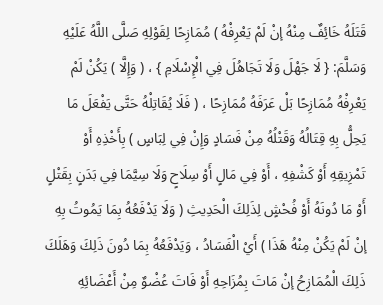قَتَلَهُ خَائِفٌ مِنْهُ إنْ لَمْ يَعْرِفْهُ ) مُمَازِحًا لِقَوْلِهِ صَلَّى اللَّهُ عَلَيْهِ وَسَلَّمَ: { لَا جَهْلَ وَلَا تَجَاهُلَ فِي الْإِسْلَامِ } ، ( وَإِلَّا ) يَكُنْ لَمْ يَعْرِفْهُ مُمَازِحًا بَلْ عَرَفَهُ مُمَازِحًا ، ( فَلَا يُقَاتِلْهُ حَتَّى يَفْعَلَ مَا يَحِلُّ بِهِ قِتَالُهُ وَقَتْلُهُ مِنْ فَسَادٍ وَإِنْ فِي لِبَاسٍ ) بِأَخْذِهِ أَوْ تَمْزِيقِهِ أَوْ كَشْفِهِ ، أَوْ فِي مَالٍ أَوْ سِلَاحٍ وَلَا سِيَّمَا فِي بَدَنٍ بِقَتْلٍ أَوْ مَا دُونَهُ أَوْ فُحْشٍ لِذَلِكَ الْحَدِيثِ ( وَلَا يَدْفَعُهُ بِمَا يَمُوتُ بِهِ إنْ لَمْ يَكُنْ مِنْهُ هَذَا ) أَيْ الْفَسَادُ ، وَيَدْفَعُهُ بِمَا دُونَ ذَلِكَ وَهَلَكَ ذَلِكَ الْمُمَازِحُ إنْ مَاتَ بِمُزَاحِهِ أَوْ فَاتَ عُضْوٌ مِنْ أَعْضَائِهِ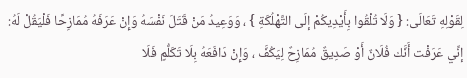لِقَوْلِهِ تَعَالَى: { وَلَا تُلْقُوا بِأَيْدِيكُمْ إلَى التَّهْلُكَةِ } ، وَوَعِيدُ مَنْ قَتَلَ نَفْسَهُ وَإِنْ عَرَفَهُ مُمَازِحًا فَلْيَقُلْ لَهُ: إنِّي عَرَفْت أَنَّك فُلَانٌ أَوْ صَدِيقٌ مُمَازِحٌ لِيَكُفَّ ، وَإِنْ دَافَعَهُ بِلَا تَكَلُّمٍ فَلَا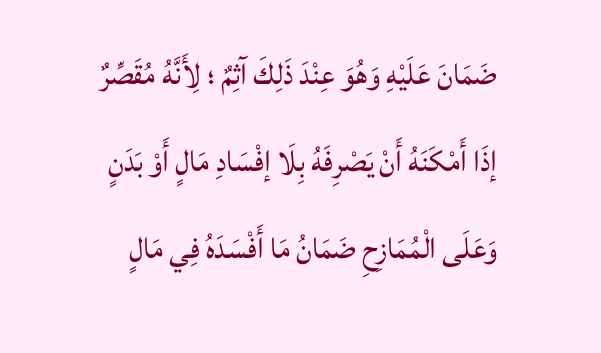ضَمَانَ عَلَيْهِ وَهُوَ عِنْدَ ذَلِكَ آثِمٌ ؛ لِأَنَّهُ مُقَصِّرٌ إذَا أَمْكَنَهُ أَنْ يَصْرِفَهُ بِلَا إفْسَادِ مَالٍ أَوْ بَدَنٍ وَعَلَى الْمُمَازِحِ ضَمَانُ مَا أَفْسَدَهُ فِي مَالٍ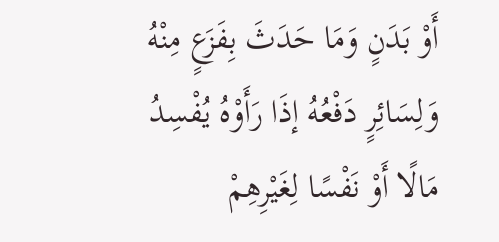أَوْ بَدَنٍ وَمَا حَدَثَ بِفَزَعٍ مِنْهُ وَلِسَائِرٍ دَفْعُهُ إذَا رَأَوْهُ يُفْسِدُ مَالًا أَوْ نَفْسًا لِغَيْرِهِمْ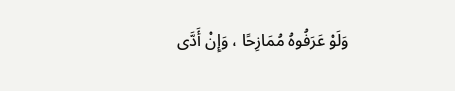وَلَوْ عَرَفُوهُ مُمَازِحًا ، وَإِنْ أَدَّى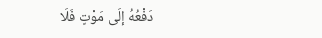دَفْعُهُ إلَى مَوْتٍ فَلَا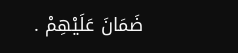ضَمَانَ عَلَيْهِمْ .